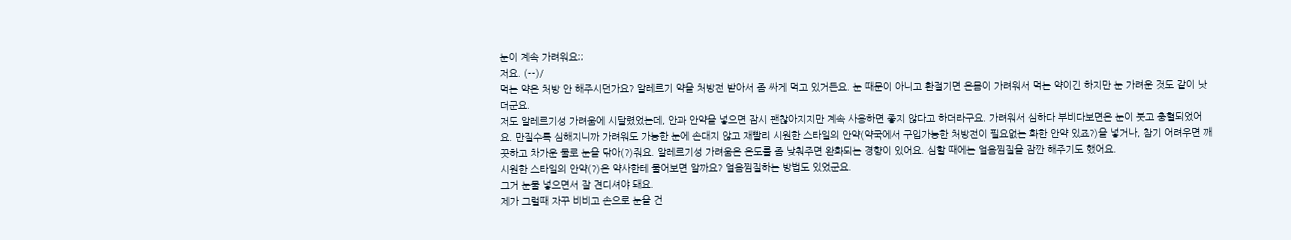눈이 계속 가려워요;;
저요. (--)/
먹는 약은 처방 안 해주시던가요? 알레르기 약을 처방전 받아서 좀 싸게 먹고 있거든요. 눈 때문이 아니고 환절기면 온몸이 가려워서 먹는 약이긴 하지만 눈 가려운 것도 같이 낫더군요.
저도 알레르기성 가려움에 시달렸었는데, 안과 안약을 넣으면 잠시 괜찮아지지만 계속 사용하면 좋지 않다고 하더라구요. 가려워서 심하다 부비다보면은 눈이 붓고 충혈되었어요. 만질수록 심해지니까 가려워도 가능한 눈에 손대지 않고 재빨리 시원한 스타일의 안약(약국에서 구입가능한 처방전이 필요없는 화한 안약 있죠?)을 넣거나, 참기 어려우면 깨끗하고 차가운 물로 눈을 닦아(?)줘요. 알레르기성 가려움은 온도를 좀 낮춰주면 완화되는 경향이 있어요. 심할 때에는 얼음찜질을 잠깐 해주기도 했어요.
시원한 스타일의 안약(?)은 약사한테 물어보면 알까요? 얼음찜질하는 방법도 있었군요.
그거 눈물 넣으면서 잘 견디셔야 돼요.
제가 그럴때 자꾸 비비고 손으로 눈을 건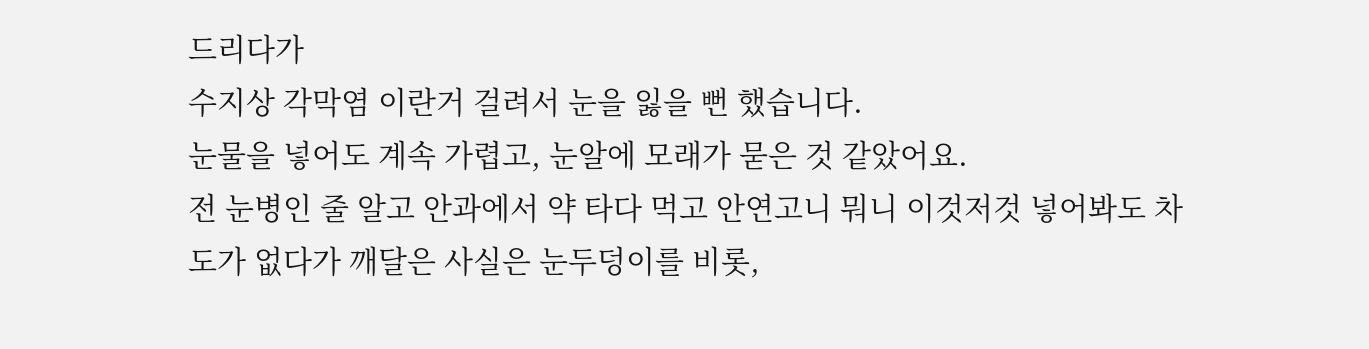드리다가
수지상 각막염 이란거 걸려서 눈을 잃을 뻔 했습니다.
눈물을 넣어도 계속 가렵고, 눈알에 모래가 묻은 것 같았어요.
전 눈병인 줄 알고 안과에서 약 타다 먹고 안연고니 뭐니 이것저것 넣어봐도 차도가 없다가 깨달은 사실은 눈두덩이를 비롯,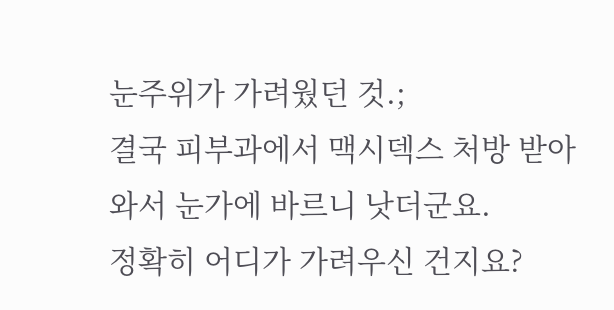눈주위가 가려웠던 것.;
결국 피부과에서 맥시덱스 처방 받아와서 눈가에 바르니 낫더군요.
정확히 어디가 가려우신 건지요?